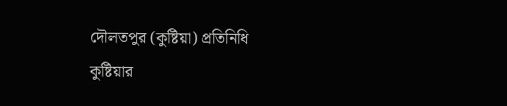দৌলতপুর (কুষ্টিয়া) প্রতিনিধি
কুষ্টিয়ার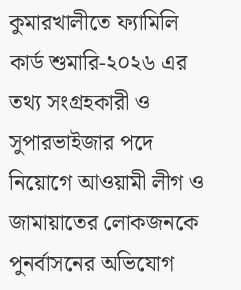কুমারখালীতে ফ্যামিলি কার্ড শুমারি-২০২৬ এর তথ্য সংগ্রহকারী ও সুপারভাইজার পদে নিয়োগে আওয়ামী লীগ ও জামায়াতের লোকজনকে পুনর্বাসনের অভিযোগ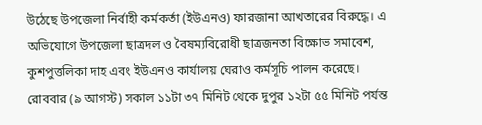উঠেছে উপজেলা নির্বাহী কর্মকর্তা (ইউএনও) ফারজানা আখতারের বিরুদ্ধে। এ অভিযোগে উপজেলা ছাত্রদল ও বৈষম্যবিরোধী ছাত্রজনতা বিক্ষোভ সমাবেশ, কুশপুত্তলিকা দাহ এবং ইউএনও কার্যালয় ঘেরাও কর্মসূচি পালন করেছে।
রোববার (৯ আগস্ট) সকাল ১১টা ৩৭ মিনিট থেকে দুপুর ১২টা ৫৫ মিনিট পর্যন্ত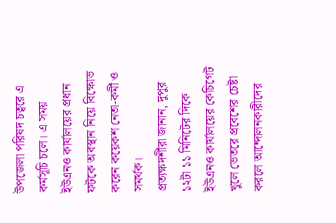উপজেলা পরিষদ চত্বরে এ কর্মসূচি চলে। এ সময় ইউএনও কার্যালয়ের প্রধান ফটকে অবস্থান নিয়ে বিক্ষোভ করেন কয়েকশ নেতা-কর্মী ও সমর্থক।
প্রত্যক্ষদর্শীরা জানান, দুপুর ১২টা ১১ মিনিটের দিকে ইউএনও কার্যালয়ের কেচিগেট খুলে ভেতরে প্রবেশের চেষ্টা করলে আন্দোলনকারীদের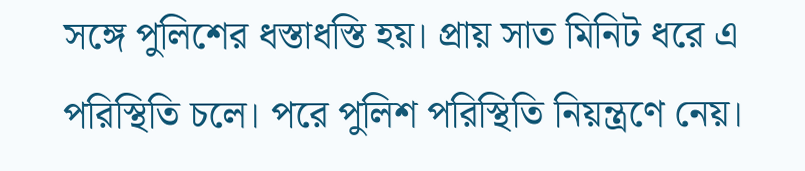সঙ্গে পুলিশের ধস্তাধস্তি হয়। প্রায় সাত মিনিট ধরে এ পরিস্থিতি চলে। পরে পুলিশ পরিস্থিতি নিয়ন্ত্রণে নেয়।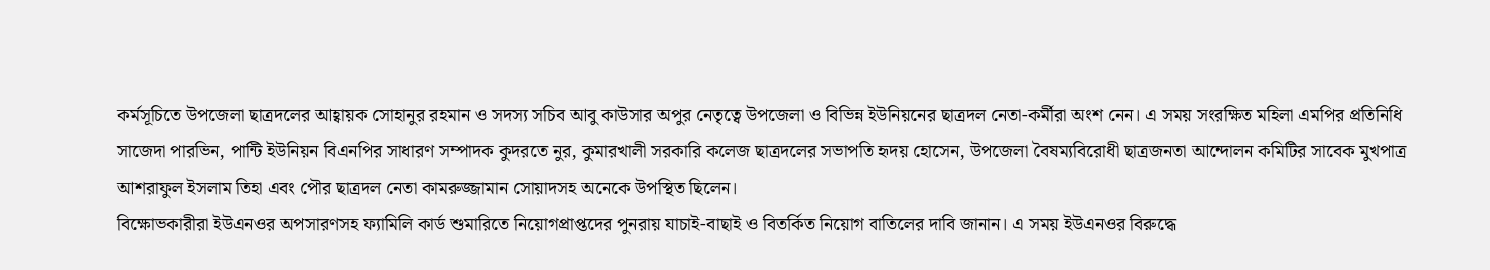কর্মসূচিতে উপজেলা ছাত্রদলের আহ্বায়ক সোহানুর রহমান ও সদস্য সচিব আবু কাউসার অপুর নেতৃত্বে উপজেলা ও বিভিন্ন ইউনিয়নের ছাত্রদল নেতা-কর্মীরা অংশ নেন। এ সময় সংরক্ষিত মহিলা এমপির প্রতিনিধি সাজেদা পারভিন, পান্টি ইউনিয়ন বিএনপির সাধারণ সম্পাদক কুদরতে নুর, কুমারখালী সরকারি কলেজ ছাত্রদলের সভাপতি হৃদয় হোসেন, উপজেলা বৈষম্যবিরোধী ছাত্রজনতা আন্দোলন কমিটির সাবেক মুখপাত্র আশরাফুল ইসলাম তিহা এবং পৌর ছাত্রদল নেতা কামরুজ্জামান সোয়াদসহ অনেকে উপস্থিত ছিলেন।
বিক্ষোভকারীরা ইউএনওর অপসারণসহ ফ্যামিলি কার্ড শুমারিতে নিয়োগপ্রাপ্তদের পুনরায় যাচাই-বাছাই ও বিতর্কিত নিয়োগ বাতিলের দাবি জানান। এ সময় ইউএনওর বিরুদ্ধে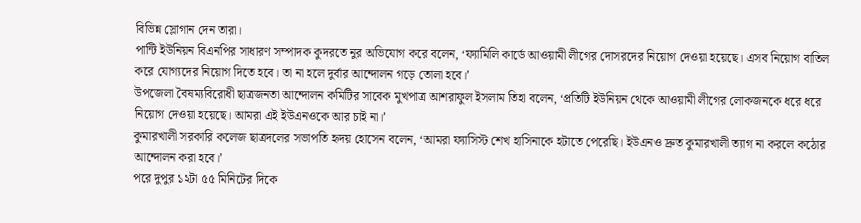বিভিন্ন স্লোগান দেন তারা।
পান্টি ইউনিয়ন বিএনপির সাধারণ সম্পাদক কুদরতে নুর অভিযোগ করে বলেন, ‘ফ্যামিলি কার্ডে আওয়ামী লীগের দোসরদের নিয়োগ দেওয়া হয়েছে। এসব নিয়োগ বাতিল করে যোগ্যদের নিয়োগ দিতে হবে। তা না হলে দুর্বার আন্দোলন গড়ে তোলা হবে।’
উপজেলা বৈষম্যবিরোধী ছাত্রজনতা আন্দোলন কমিটির সাবেক মুখপাত্র আশরাফুল ইসলাম তিহা বলেন, ‘প্রতিটি ইউনিয়ন থেকে আওয়ামী লীগের লোকজনকে ধরে ধরে নিয়োগ দেওয়া হয়েছে। আমরা এই ইউএনওকে আর চাই না।’
কুমারখালী সরকারি কলেজ ছাত্রদলের সভাপতি হৃদয় হোসেন বলেন, ‘আমরা ফ্যাসিস্ট শেখ হাসিনাকে হটাতে পেরেছি। ইউএনও দ্রুত কুমারখালী ত্যাগ না করলে কঠোর আন্দোলন করা হবে।’
পরে দুপুর ১২টা ৫৫ মিনিটের দিকে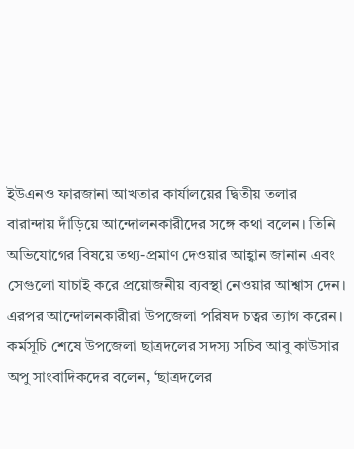ইউএনও ফারজানা আখতার কার্যালয়ের দ্বিতীয় তলার বারান্দায় দাঁড়িয়ে আন্দোলনকারীদের সঙ্গে কথা বলেন। তিনি অভিযোগের বিষয়ে তথ্য-প্রমাণ দেওয়ার আহ্বান জানান এবং সেগুলো যাচাই করে প্রয়োজনীয় ব্যবস্থা নেওয়ার আশ্বাস দেন। এরপর আন্দোলনকারীরা উপজেলা পরিষদ চত্বর ত্যাগ করেন।
কর্মসূচি শেষে উপজেলা ছাত্রদলের সদস্য সচিব আবু কাউসার অপু সাংবাদিকদের বলেন, ‘ছাত্রদলের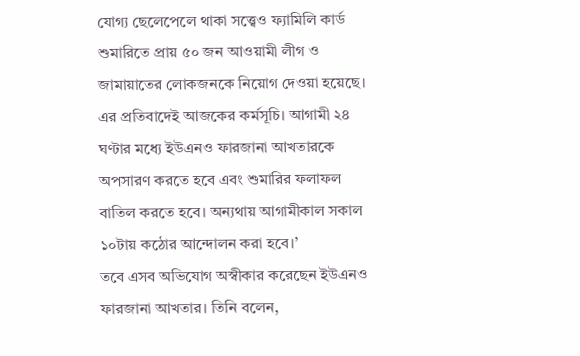যোগ্য ছেলেপেলে থাকা সত্ত্বেও ফ্যামিলি কার্ড শুমারিতে প্রায় ৫০ জন আওয়ামী লীগ ও জামায়াতের লোকজনকে নিয়োগ দেওয়া হয়েছে। এর প্রতিবাদেই আজকের কর্মসূচি। আগামী ২৪ ঘণ্টার মধ্যে ইউএনও ফারজানা আখতারকে অপসারণ করতে হবে এবং শুমারির ফলাফল বাতিল করতে হবে। অন্যথায় আগামীকাল সকাল ১০টায় কঠোর আন্দোলন করা হবে।’
তবে এসব অভিযোগ অস্বীকার করেছেন ইউএনও ফারজানা আখতার। তিনি বলেন,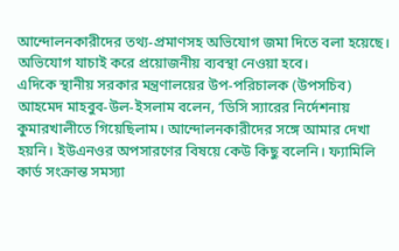আন্দোলনকারীদের তথ্য-প্রমাণসহ অভিযোগ জমা দিতে বলা হয়েছে। অভিযোগ যাচাই করে প্রয়োজনীয় ব্যবস্থা নেওয়া হবে।
এদিকে স্থানীয় সরকার মন্ত্রণালয়ের উপ-পরিচালক (উপসচিব) আহমেদ মাহবুব-উল-ইসলাম বলেন, ‘ডিসি স্যারের নির্দেশনায় কুমারখালীতে গিয়েছিলাম। আন্দোলনকারীদের সঙ্গে আমার দেখা হয়নি। ইউএনওর অপসারণের বিষয়ে কেউ কিছু বলেনি। ফ্যামিলি কার্ড সংক্রান্ত সমস্যা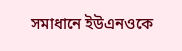সমাধানে ইউএনওকে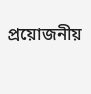প্রয়োজনীয়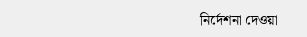নির্দেশনা দেওয়া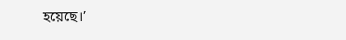হয়েছে।’